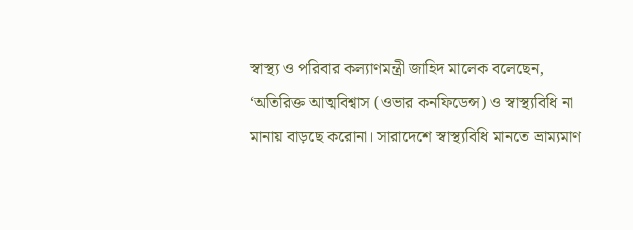স্বাস্থ্য ও পরিবার কল্যাণমন্ত্রী জাহিদ মালেক বলেছেন, ‘অতিরিক্ত আত্মবিশ্বাস (ওভার কনফিডেন্স) ও স্বাস্থ্যবিধি না মানায় বাড়ছে করোনা। সারাদেশে স্বাস্থ্যবিধি মানতে ভ্রাম্যমাণ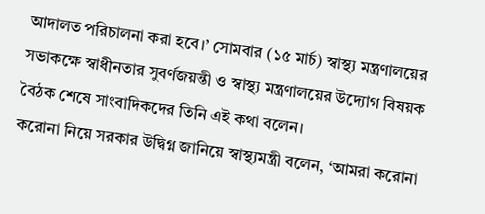আদালত পরিচালনা করা হবে।’ সোমবার (১৫ মার্চ) স্বাস্থ্য মন্ত্রণালয়ের সভাকক্ষে স্বাধীনতার সুবর্ণজয়ন্তী ও স্বাস্থ্য মন্ত্রণালয়ের উদ্যোগ বিষয়ক বৈঠক শেষে সাংবাদিকদের তিনি এই কথা বলেন।
করোনা নিয়ে সরকার উদ্বিগ্ন জানিয়ে স্বাস্থ্যমন্ত্রী বলেন, ‘আমরা করোনা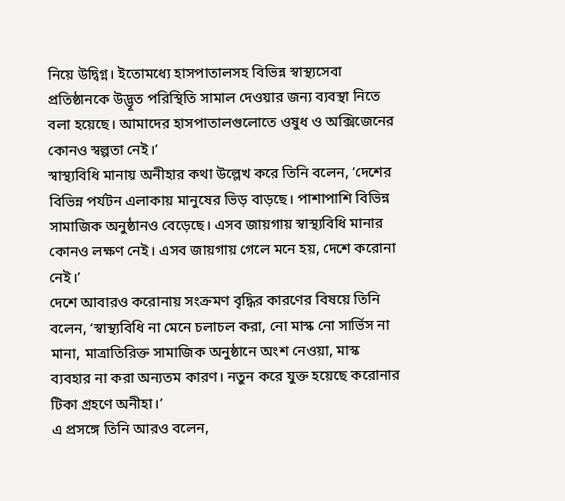নিয়ে উদ্বিগ্ন। ইতোমধ্যে হাসপাতালসহ বিভিন্ন স্বাস্থ্যসেবা প্রতিষ্ঠানকে উদ্ভূত পরিস্থিতি সামাল দেওয়ার জন্য ব্যবস্থা নিতে বলা হয়েছে। আমাদের হাসপাতালগুলোতে ওষুধ ও অক্সিজেনের কোনও স্বল্পতা নেই।’
স্বাস্থ্যবিধি মানায় অনীহার কথা উল্লেখ করে তিনি বলেন, ‘দেশের বিভিন্ন পর্যটন এলাকায় মানুষের ভিড় বাড়ছে। পাশাপাশি বিভিন্ন সামাজিক অনুষ্ঠানও বেড়েছে। এসব জায়গায় স্বাস্থ্যবিধি মানার কোনও লক্ষণ নেই। এসব জায়গায় গেলে মনে হয়, দেশে করোনা নেই।’
দেশে আবারও করোনায় সংক্রমণ বৃদ্ধির কারণের বিষয়ে তিনি বলেন, ‘স্বাস্থ্যবিধি না মেনে চলাচল করা, নো মাস্ক নো সার্ভিস না মানা, মাত্রাতিরিক্ত সামাজিক অনুষ্ঠানে অংশ নেওয়া, মাস্ক ব্যবহার না করা অন্যতম কারণ। নতুন করে যুক্ত হয়েছে করোনার টিকা গ্রহণে অনীহা।’
এ প্রসঙ্গে তিনি আরও বলেন,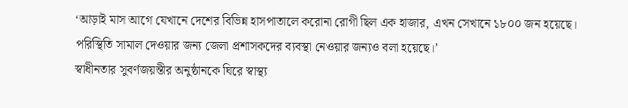‘আড়াই মাস আগে যেখানে দেশের বিভিন্ন হাসপাতালে করোনা রোগী ছিল এক হাজার, এখন সেখানে ১৮০০ জন হয়েছে। পরিস্থিতি সামাল দেওয়ার জন্য জেলা প্রশাসকদের ব্যবস্থা নেওয়ার জন্যও বলা হয়েছে।’
স্বাধীনতার সুবর্ণজয়ন্তীর অনুষ্ঠানকে ঘিরে স্বাস্থ্য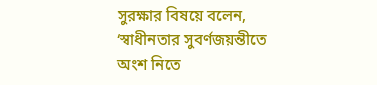সুরক্ষার বিষয়ে বলেন, ‘স্বাধীনতার সুবর্ণজয়ন্তীতে অংশ নিতে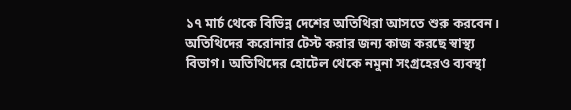১৭ মার্চ থেকে বিভিন্ন দেশের অতিথিরা আসতে শুরু করবেন। অতিথিদের করোনার টেস্ট করার জন্য কাজ করছে স্বাস্থ্য বিভাগ। অতিথিদের হোটেল থেকে নমুনা সংগ্রহেরও ব্যবস্থা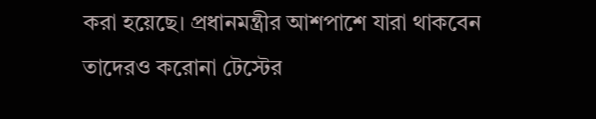করা হয়েছে। প্রধানমন্ত্রীর আশপাশে যারা থাকবেন তাদেরও করোনা টেস্টের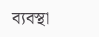ব্যবস্থা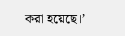করা হয়েছে।’